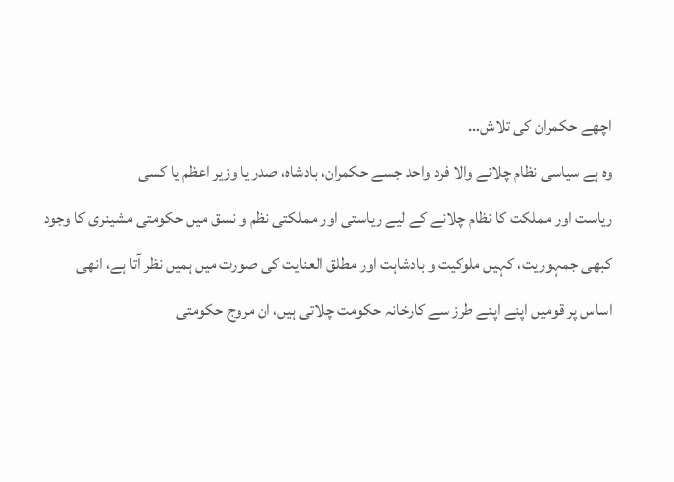اچھے حکمران کی تلاش…
وہ ہے سیاسی نظام چلانے والا فرد واحد جسے حکمران، بادشاہ، صدر یا وزیر اعظم یا کسی
ریاست اور مملکت کا نظام چلانے کے لیے ریاستی اور مملکتی نظم و نسق میں حکومتی مشینری کا وجود کبھی جمہوریت، کہیں ملوکیت و بادشاہت اور مطلق العنایت کی صورت میں ہمیں نظر آتا ہے، انھی اساس پر قومیں اپنے اپنے طرز سے کارخانہ حکومت چلاتی ہیں، ان مروج حکومتی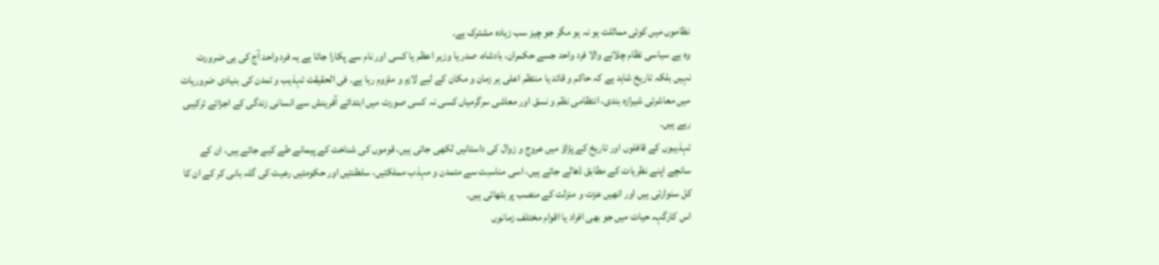نظاموں میں کوئی مماثلت ہو نہ ہو مگر جو چیز سب زیادہ مشترک ہے۔
وہ ہے سیاسی نظام چلانے والا فرد واحد جسے حکمران، بادشاہ، صدر یا وزیر اعظم یا کسی اور نام سے پکارا جاتا ہے یہ فرد واحد آج کی ہی ضرورت نہیں بلکہ تاریخ شاہد ہے کہ حاکم و قائد یا منتظم اعلی ہر زمان و مکان کے لیے لازم و ملزوم رہا ہے۔ فی الحقیقت تہذیب و تمدن کی بنیادی ضروریات میں معاشرتی شیرازہ بندی، انتظامی نظم و نسق اور معاشی سرگرمیاں کسی نہ کسی صورت میں ابتدائے آفرینش سے انسانی زندگی کے اجزائے ترکیبی رہے ہیں۔
تہذیبوں کے قافلوں اور تاریخ کے پڑاؤ میں عروج و زوال کی داستانیں لکھی جاتی ہیں، قوموں کی شناخت کے پیمانے طے کیے جاتے ہیں، ان کے سانچے اپنے نظریات کے مطابق ڈھالے جاتے ہیں، اسی مناسبت سے متمدن و مہذب مملکتیں، سلطنتیں اور حکومتیں رعیت کی گلہ بانی کر کے ان کا کل سنوارتی ہیں اور انھیں عزت و منزلت کے منصب پر بٹھاتی ہیں۔
اس کارگہہ حیات میں جو بھی افراد یا اقوام مختلف زمانوں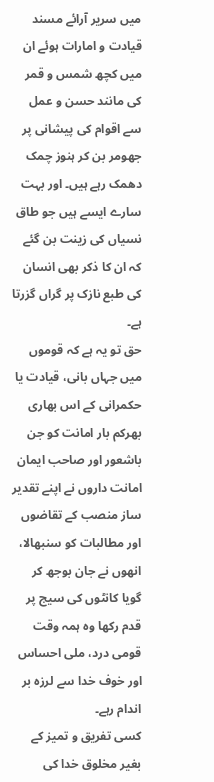میں سریر آرائے مسند قیادت و امارات ہوئے ان میں کچھ شمس و قمر کی مانند حسن و عمل سے اقوام کی پیشانی پر جھومر بن کر ہنوز چمک دھمک رہے ہیں۔ اور بہت سارے ایسے ہیں جو طاق نسیاں کی زینت بن گئے کہ ان کا ذکر بھی انسان کی طبع نازک پر گراں گزرتا ہے۔
حق تو یہ ہے کہ قوموں میں جہاں بانی، قیادت یا حکمرانی کے اس بھاری بھرکم بار امانت کو جن باشعور اور صاحب ایمان امانت داروں نے اپنے تقدیر ساز منصب کے تقاضوں اور مطالبات کو سنبھالا، انھوں نے جان بوجھ کر گویا کانٹوں کی سیج پر قدم رکھا وہ ہمہ وقت قومی درد، ملی احساس اور خوف خدا سے لرزہ بر اندام رہے۔
کسی تفریق و تمیز کے بغیر مخلوق خدا کی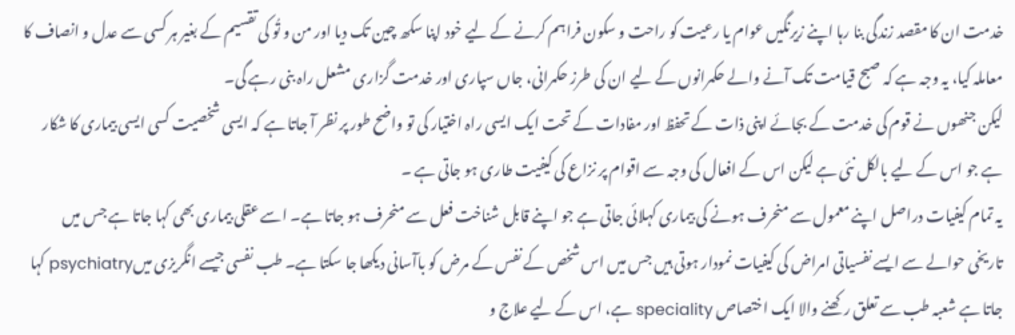خدمت ان کا مقصد زندگی بنا رہا اپنے زیرنگیں عوام یا رعیت کو راحت و سکون فراہم کرنے کے لیے خود اپنا سکھ چین تک دیا اور من و تُو کی تقسیم کے بغیر ہر کسی سے عدل و انصاف کا معاملہ کیا، یہ وجہ ہے کہ صبح قیامت تک آنے والے حکمرانوں کے لیے ان کی طرز حکمرانی، جاں سپاری اور خدمت گزاری مشعل راہ بنی رہے گی۔
لیکن جنھوں نے قوم کی خدمت کے بجائے اپنی ذات کے تحفظ اور مفادات کے تحت ایک ایسی راہ اختیار کی تو واضح طور پر نظر آ جاتا ہے کہ ایسی شخصیت کسی ایسی بیماری کا شکار ہے جو اس کے لیے بالکل نئی ہے لیکن اس کے افعال کی وجہ سے اقوام پر نزاع کی کیفیت طاری ہو جاتی ہے ۔
یہ تمام کیفیات دراصل اپنے معمول سے منحرف ہونے کی بیماری کہلائی جاتی ہے جو اپنے قابل شناخت فعل سے منحرف ہو جاتا ہے۔ اسے عقلی بیماری بھی کہا جاتا ہے جس میں تاریخی حوالے سے ایسے نفسیاتی امراض کی کیفیات نمودار ہوتی ہیں جس میں اس شخص کے نفس کے مرض کو باآسانی دیکھا جا سکتا ہے۔ طب نفسی جیسے انگریزی میںpsychiatry کہا جاتا ہے شعبہ طب سے تعلق رکھنے والا ایک اختصاص speciality ہے، اس کے لیے علاج و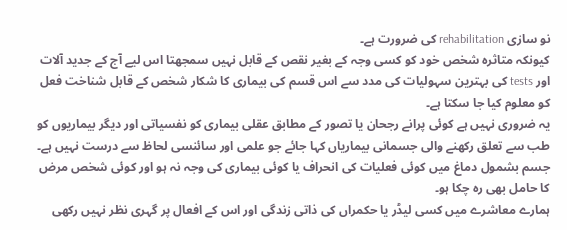نو سازی rehabilitation کی ضرورت ہے۔
کیونکہ متاثرہ شخص خود کو کسی وجہ کے بغیر نقص کے قابل نہیں سمجھتا اس لیے آج کے جدید آلات اور tests کی بہترین سہولیات کی مدد سے اس قسم کی بیماری کا شکار شخص کے قابل شناخت فعل کو معلوم کیا جا سکتا ہے۔
یہ ضروری نہیں ہے کوئی پرانے رجحان یا تصور کے مطابق عقلی بیماری کو نفسیاتی اور دیگر بیماریوں کو طب سے تعلق رکھنے والی جسمانی بیماریاں کہا جائے جو علمی اور سائنسی لحاظ سے درست نہیں ہے۔ جسم بشمول دماغ میں کوئی فعلیات کی انحراف یا کوئی بیماری کی وجہ نہ ہو اور کوئی شخص مرض کا حامل بھی رہ چکا ہو۔
ہمارے معاشرے میں کسی لیڈر یا حکمراں کی ذاتی زندگی اور اس کے افعال پر گہری نظر نہیں رکھی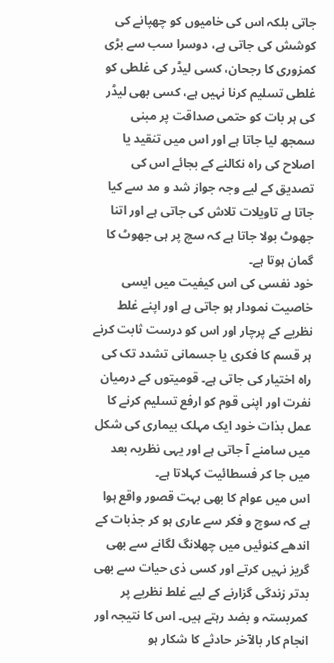جاتی بلکہ اس کی خامیوں کو چھپانے کی کوشش کی جاتی ہے، دوسرا سب سے بڑی کمزوری کا رجحان، کسی لیڈر کی غلطی کو غلطی تسلیم کرنا نہیں ہے، کسی بھی لیڈر کی ہر بات کو حتمی صداقت پر مبنی سمجھ لیا جاتا ہے اور اس میں تنقید یا اصلاح کی راہ نکالنے کے بجائے اس کی تصدیق کے لیے وجہ جواز شد و مد سے کیا جاتا ہے تاویلات تلاش کی جاتی ہے اور اتنا جھوٹ بولا جاتا ہے کہ سچ پر ہی جھوٹ کا گمان ہوتا ہے۔
خود نفسی کی اس کیفیت میں ایسی خاصیت نمودار ہو جاتی ہے اور اپنے غلط نظریے کے پرچار اور اس کو درست ثابت کرنے ہر قسم کا فکری یا جسمانی تشدد تک کی راہ اختیار کی جاتی ہے۔ قومیتوں کے درمیان نفرت اور اپنی قوم کو ارفع تسلیم کرنے کا عمل بذات خود ایک مہلک بیماری کی شکل میں سامنے آ جاتی ہے اور یہی نظریہ بعد میں جا کر فسطائیت کہلاتا ہے۔
اس میں عوام کا بھی بہت قصور واقع ہوا ہے کہ سوچ و فکر سے عاری ہو کر جذبات کے اندھے کنوئیں میں چھلانگ لگانے سے بھی گریز نہیں کرتے اور کسی ذی حیات سے بھی بدتر زندگی گزارنے کے لیے غلط نظریے پر کمربستہ و بضد رہتے ہیں۔ اس کا نتیجہ اور انجام کار بالآخر حادثے کا شکار ہو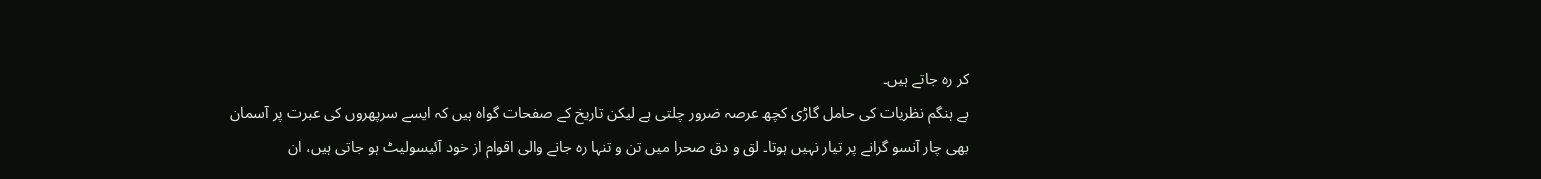کر رہ جاتے ہیں۔
بے ہنگم نظریات کی حامل گاڑی کچھ عرصہ ضرور چلتی ہے لیکن تاریخ کے صفحات گواہ ہیں کہ ایسے سرپھروں کی عبرت پر آسمان بھی چار آنسو گرانے پر تیار نہیں ہوتا۔ لق و دق صحرا میں تن و تنہا رہ جانے والی اقوام از خود آئیسولیٹ ہو جاتی ہیں، ان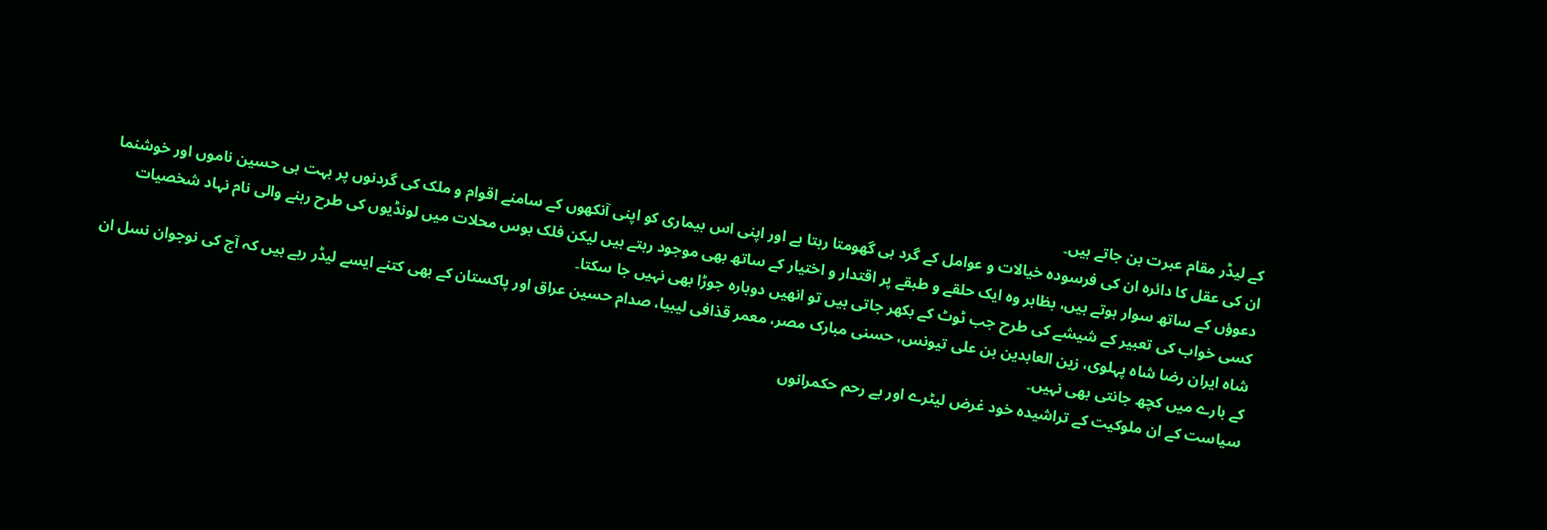کے لیڈر مقام عبرت بن جاتے ہیں۔
ان کی عقل کا دائرہ ان کی فرسودہ خیالات و عوامل کے گرد ہی گھومتا رہتا ہے اور اپنی اس بیماری کو اپنی آنکھوں کے سامنے اقوام و ملک کی گردنوں پر بہت ہی حسین ناموں اور خوشنما دعوؤں کے ساتھ سوار ہوتے ہیں، بظاہر وہ ایک حلقے و طبقے پر اقتدار و اختیار کے ساتھ بھی موجود رہتے ہیں لیکن فلک بوس محلات میں لونڈیوں کی طرح رہنے والی نام نہاد شخصیات کسی خواب کی تعبیر کے شیشے کی طرح جب ٹوٹ کے بکھر جاتی ہیں تو انھیں دوبارہ جوڑا بھی نہیں جا سکتا۔
شاہ ایران رضا شاہ پہلوی، زین العابدین بن علی تیونس، حسنی مبارک مصر، معمر قذافی لیبیا، صدام حسین عراق اور پاکستان کے بھی کتنے ایسے لیڈر رہے ہیں کہ آج کی نوجوان نسل ان کے بارے میں کچھ جانتی بھی نہیں۔
سیاست کے ان ملوکیت کے تراشیدہ خود غرض لیٹرے اور بے رحم حکمرانوں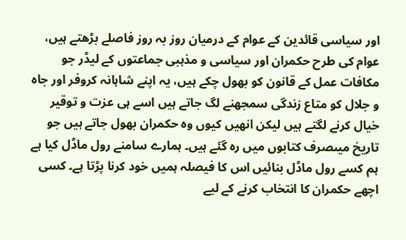اور سیاسی قائدین کے عوام کے درمیان روز بہ روز فاصلے بڑھتے ہیں، عوام کی طرح حکمران اور سیاسی و مذہبی جماعتوں کے لیڈر جو مکافات عمل کے قانون کو بھول چکے ہیں، یہ اپنے شاہانہ کروفر اور جاہ و جلال کو متاع زندگی سمجھنے لگ جاتے ہیں اسے ہی عزت و توقیر خیال کرنے لگتے ہیں لیکن انھیں کیوں وہ حکمران بھول جاتے ہیں جو تاریخ میںصرف کتابوں میں رہ گئے ہیں۔ ہمارے سامنے رول ماڈل کیا ہے ہم کسے رول ماڈل بنائیں اس کا فیصلہ ہمیں خود کرنا پڑتا ہے۔ کسی اچھے حکمران کا انتخاب کرنے کے لیے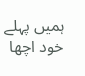ہمیں پہلے خود اچھا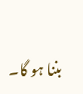بننا ہو گا۔